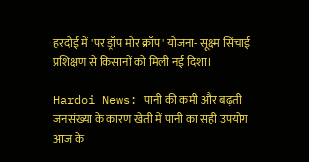हरदोई में 'पर ड्रॉप मोर क्रॉप' योजना- सूक्ष्म सिंचाई प्रशिक्षण से किसानों को मिली नई दिशा।

Hardoi News: पानी की कमी और बढ़ती जनसंख्या के कारण खेती में पानी का सही उपयोग आज के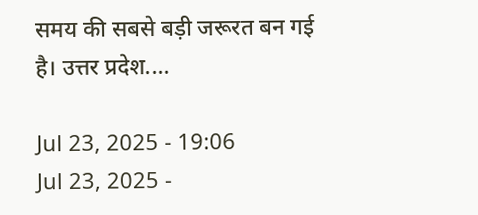समय की सबसे बड़ी जरूरत बन गई है। उत्तर प्रदेश....

Jul 23, 2025 - 19:06
Jul 23, 2025 -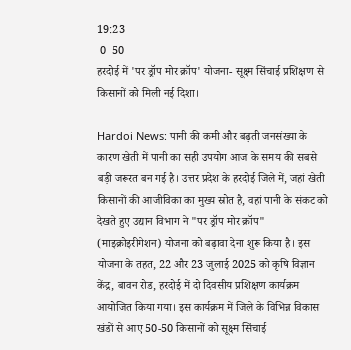19:23
 0  50
हरदोई में 'पर ड्रॉप मोर क्रॉप' योजना- सूक्ष्म सिंचाई प्रशिक्षण से किसानों को मिली नई दिशा।

Hardoi News: पानी की कमी और बढ़ती जनसंख्या के कारण खेती में पानी का सही उपयोग आज के समय की सबसे बड़ी जरूरत बन गई है। उत्तर प्रदेश के हरदोई जिले में, जहां खेती किसानों की आजीविका का मुख्य स्रोत है, वहां पानी के संकट को देखते हुए उद्यान विभाग ने "पर ड्रॉप मोर क्रॉप" (माइक्रोइरीगेशन) योजना को बढ़ावा देना शुरू किया है। इस योजना के तहत, 22 और 23 जुलाई 2025 को कृषि विज्ञान केंद्र, बावन रोड, हरदोई में दो दिवसीय प्रशिक्षण कार्यक्रम आयोजित किया गया। इस कार्यक्रम में जिले के विभिन्न विकास खंडों से आए 50-50 किसानों को सूक्ष्म सिंचाई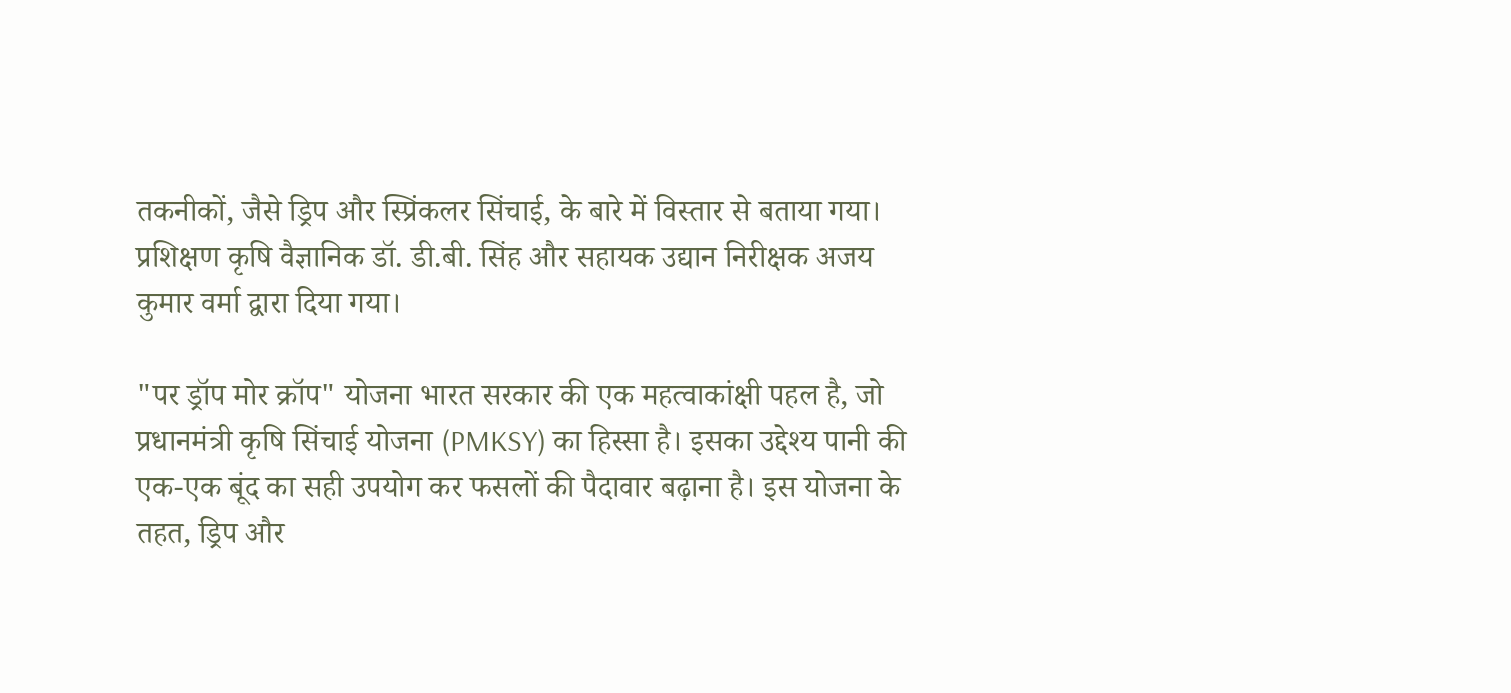तकनीकों, जैसे ड्रिप और स्प्रिंकलर सिंचाई, के बारे में विस्तार से बताया गया। प्रशिक्षण कृषि वैज्ञानिक डॉ. डी.बी. सिंह और सहायक उद्यान निरीक्षक अजय कुमार वर्मा द्वारा दिया गया।

"पर ड्रॉप मोर क्रॉप" योजना भारत सरकार की एक महत्वाकांक्षी पहल है, जो प्रधानमंत्री कृषि सिंचाई योजना (PMKSY) का हिस्सा है। इसका उद्देश्य पानी की एक-एक बूंद का सही उपयोग कर फसलों की पैदावार बढ़ाना है। इस योजना के तहत, ड्रिप और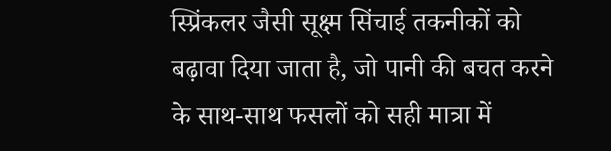स्प्रिंकलर जैसी सूक्ष्म सिंचाई तकनीकों को बढ़ावा दिया जाता है, जो पानी की बचत करने के साथ-साथ फसलों को सही मात्रा में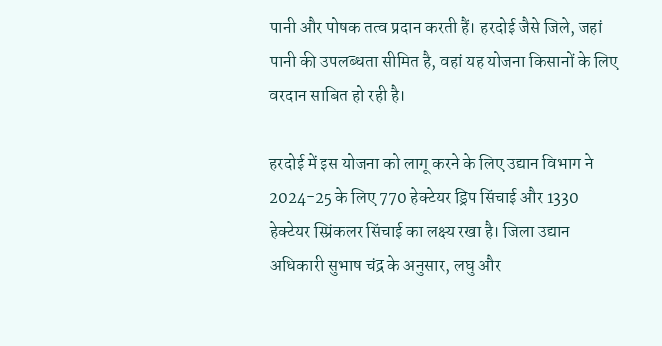पानी और पोषक तत्व प्रदान करती हैं। हरदोई जैसे जिले, जहां पानी की उपलब्धता सीमित है, वहां यह योजना किसानों के लिए वरदान साबित हो रही है।

हरदोई में इस योजना को लागू करने के लिए उद्यान विभाग ने 2024-25 के लिए 770 हेक्टेयर ड्रिप सिंचाई और 1330 हेक्टेयर स्प्रिंकलर सिंचाई का लक्ष्य रखा है। जिला उद्यान अधिकारी सुभाष चंद्र के अनुसार, लघु और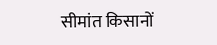सीमांत किसानों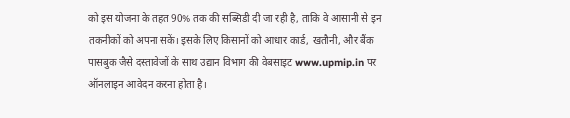को इस योजना के तहत 90% तक की सब्सिडी दी जा रही है, ताकि वे आसानी से इन तकनीकों को अपना सकें। इसके लिए किसानों को आधार कार्ड, खतौनी, और बैंक पासबुक जैसे दस्तावेजों के साथ उद्यान विभाग की वेबसाइट www.upmip.in पर ऑनलाइन आवेदन करना होता है।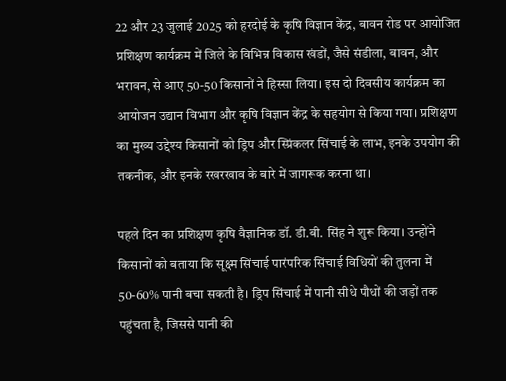22 और 23 जुलाई 2025 को हरदोई के कृषि विज्ञान केंद्र, बावन रोड पर आयोजित प्रशिक्षण कार्यक्रम में जिले के विभिन्न विकास खंडों, जैसे संडीला, बावन, और भरावन, से आए 50-50 किसानों ने हिस्सा लिया। इस दो दिवसीय कार्यक्रम का आयोजन उद्यान विभाग और कृषि विज्ञान केंद्र के सहयोग से किया गया। प्रशिक्षण का मुख्य उद्देश्य किसानों को ड्रिप और स्प्रिंकलर सिंचाई के लाभ, इनके उपयोग की तकनीक, और इनके रखरखाव के बारे में जागरूक करना था।

पहले दिन का प्रशिक्षण कृषि वैज्ञानिक डॉ. डी.बी. सिंह ने शुरू किया। उन्होंने किसानों को बताया कि सूक्ष्म सिंचाई पारंपरिक सिंचाई विधियों की तुलना में 50-60% पानी बचा सकती है। ड्रिप सिंचाई में पानी सीधे पौधों की जड़ों तक पहुंचता है, जिससे पानी की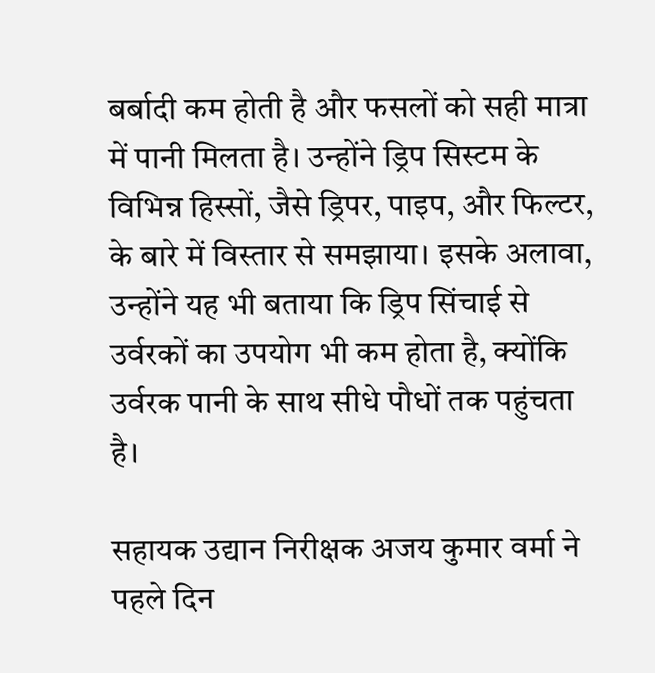बर्बादी कम होती है और फसलों को सही मात्रा में पानी मिलता है। उन्होंने ड्रिप सिस्टम के विभिन्न हिस्सों, जैसे ड्रिपर, पाइप, और फिल्टर, के बारे में विस्तार से समझाया। इसके अलावा, उन्होंने यह भी बताया कि ड्रिप सिंचाई से उर्वरकों का उपयोग भी कम होता है, क्योंकि उर्वरक पानी के साथ सीधे पौधों तक पहुंचता है।

सहायक उद्यान निरीक्षक अजय कुमार वर्मा ने पहले दिन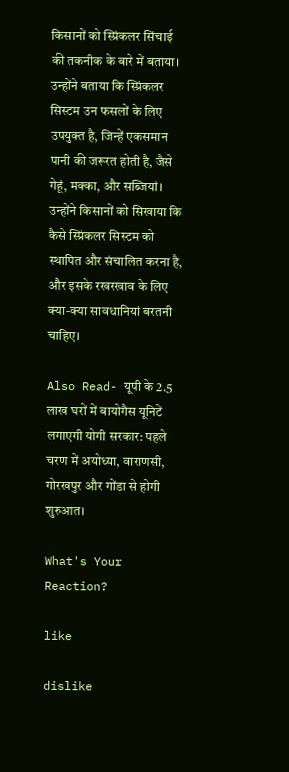किसानों को स्प्रिंकलर सिंचाई की तकनीक के बारे में बताया। उन्होंने बताया कि स्प्रिंकलर सिस्टम उन फसलों के लिए उपयुक्त है, जिन्हें एकसमान पानी की जरूरत होती है, जैसे गेहूं, मक्का, और सब्जियां। उन्होंने किसानों को सिखाया कि कैसे स्प्रिंकलर सिस्टम को स्थापित और संचालित करना है, और इसके रखरखाव के लिए क्या-क्या सावधानियां बरतनी चाहिए।

Also Read- यूपी के 2.5 लाख घरों में बायोगैस यूनिटें लगाएगी योगी सरकार: पहले चरण में अयोध्या, वाराणसी, गोरखपुर और गोंडा से होगी शुरुआत।

What's Your Reaction?

like

dislike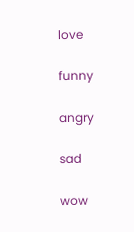love

funny

angry

sad

wow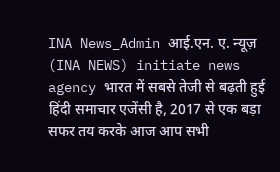INA News_Admin आई.एन. ए. न्यूज़ (INA NEWS) initiate news agency भारत में सबसे तेजी से बढ़ती हुई हिंदी समाचार एजेंसी है, 2017 से एक बड़ा सफर तय करके आज आप सभी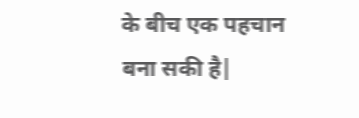के बीच एक पहचान बना सकी है|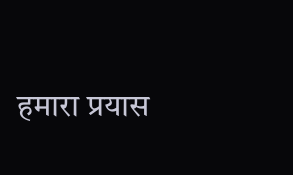हमारा प्रयास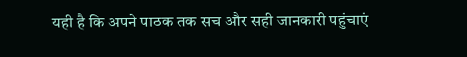यही है कि अपने पाठक तक सच और सही जानकारी पहुंचाएं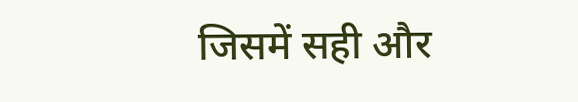जिसमें सही और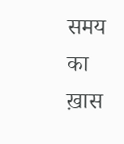समय का ख़ास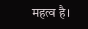महत्व है।